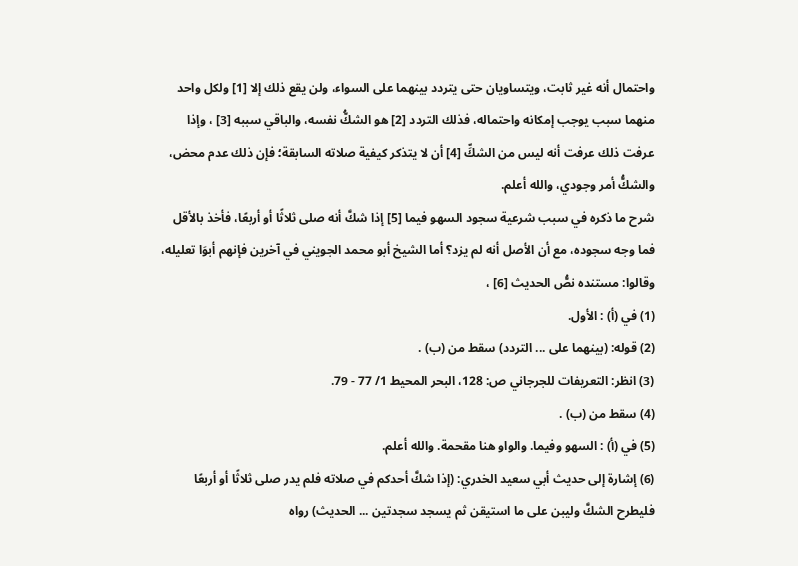واحتمال أنه غير ثابت، ويتساويان حتى يتردد بينهما على السواء، ولن يقع ذلك إلا [1] ولكل واحد منهما سبب يوجب إمكانه واحتماله، فذلك التردد [2] هو الشكُّ نفسه، والباقي سببه [3] ، وإذا عرفت ذلك عرفت أنه ليس من الشكِّ [4] أن لا يتذكر كيفية صلاته السابقة؛ فإن ذلك عدم محض، والشكُّ أمر وجودي، والله أعلم.
شرح ما ذكره في سبب شرعية سجود السهو فيما [5] إذا شكَّ أنه صلى ثلاثًا أو أربعًا، فأخذ بالأقل فما وجه سجوده، مع أن الأصل أنه لم يزد؟ أما الشيخ أبو محمد الجويني في آخرين فإنهم أبوَا تعليله، وقالوا: مستنده نصُّ الحديث [6] ،
(1) في (أ) : الأول.
(2) قوله: (بينهما على ... التردد) سقط من (ب) .
(3) انظر: التعريفات للجرجاني ص: 128، البحر المحيط 1/ 77 - 79.
(4) سقط من (ب) .
(5) في (أ) : السهو وفيما. والواو هنا مقحمة. والله أعلم.
(6) إشارة إلى حديث أبي سعيد الخدري: (إذا شكَّ أحدكم في صلاته فلم يدر صلى ثلاثًا أو أربعًا فليطرح الشكَّ وليبن على ما استيقن ثم يسجد سجدتين ... الحديث) رواه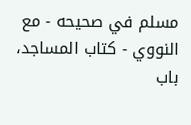مسلم في صحيحه - مع النووي - كتاب المساجد، باب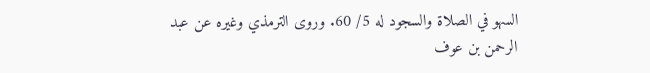السهو في الصلاة والسجود له 5/ 60. وروى الترمذي وغيره عن عبد الرحمن بن عوف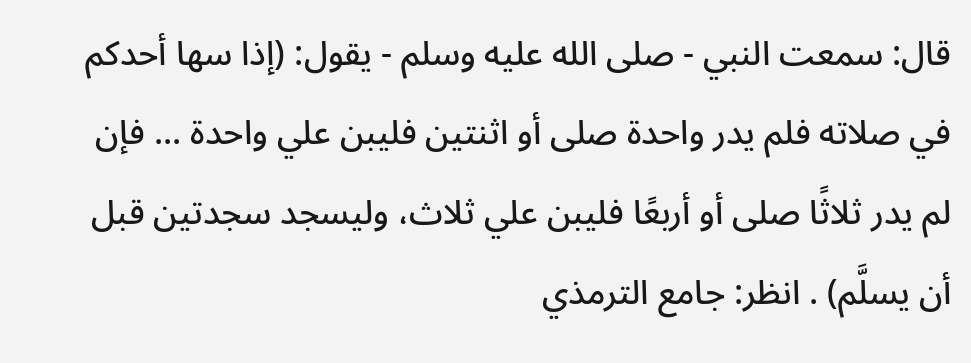قال: سمعت النبي - صلى الله عليه وسلم - يقول: (إذا سها أحدكم في صلاته فلم يدر واحدة صلى أو اثنتين فليبن علي واحدة ... فإن لم يدر ثلاثًا صلى أو أربعًا فليبن علي ثلاث، وليسجد سجدتين قبل أن يسلَّم) . انظر: جامع الترمذي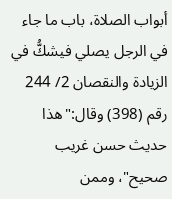أبواب الصلاة، باب ما جاء في الرجل يصلي فيشكُّ في الزيادة والنقصان 2/ 244 رقم (398) وقال:"هذا حديث حسن غريب صحيح"، وممن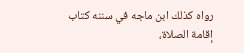رواه كذلك ابن ماجه في سننه كتاب إقامة الصلاة،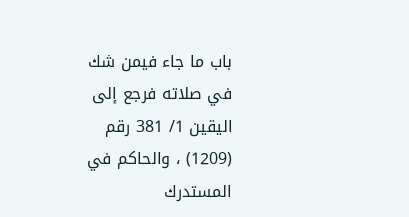باب ما جاء فيمن شك في صلاته فرجع إلى اليقين 1/ 381 رقم (1209) ، والحاكم في المستدرك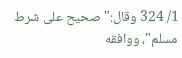1/ 324 وقال:"صحيح على شرط مسلم"، ووافقه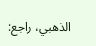الذهبي، راجع: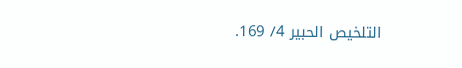التلخيص الحبير 4/ 169.